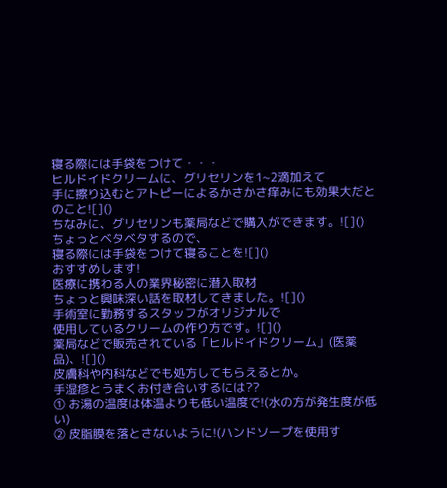寝る際には手袋をつけて・・・
ヒルドイドクリームに、グリセリンを1~2滴加えて
手に擦り込むとアトピーによるかさかさ痒みにも効果大だとのこと![]()
ちなみに、グリセリンも薬局などで購入ができます。![]()
ちょっとベタベタするので、
寝る際には手袋をつけて寝ることを![]()
おすすめします!
医療に携わる人の業界秘密に潜入取材
ちょっと興味深い話を取材してきました。![]()
手術室に勤務するスタッフがオリジナルで
使用しているクリームの作り方です。![]()
薬局などで販売されている「ヒルドイドクリーム」(医薬品)、![]()
皮膚科や内科などでも処方してもらえるとか。
手湿疹とうまくお付き合いするには??
① お湯の温度は体温よりも低い温度で!(水の方が発生度が低い)
② 皮脂膜を落とさないように!(ハンドソープを使用す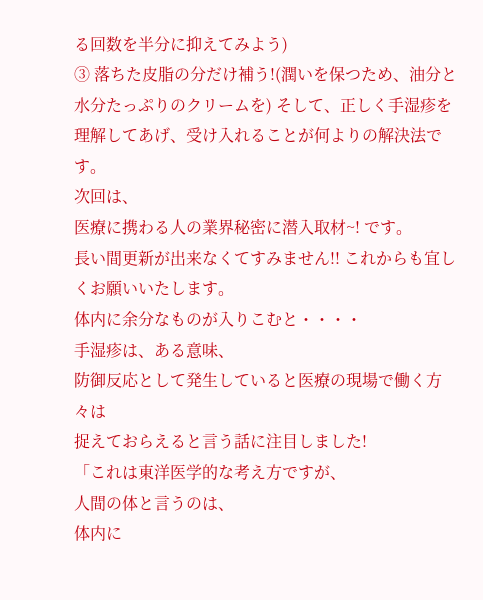る回数を半分に抑えてみよう)
③ 落ちた皮脂の分だけ補う!(潤いを保つため、油分と水分たっぷりのクリームを) そして、正しく手湿疹を理解してあげ、受け入れることが何よりの解決法です。
次回は、
医療に携わる人の業界秘密に潜入取材~! です。
長い間更新が出来なくてすみません!! これからも宜しくお願いいたします。
体内に余分なものが入りこむと・・・・
手湿疹は、ある意味、
防御反応として発生していると医療の現場で働く方々は
捉えておらえると言う話に注目しました!
「これは東洋医学的な考え方ですが、
人間の体と言うのは、
体内に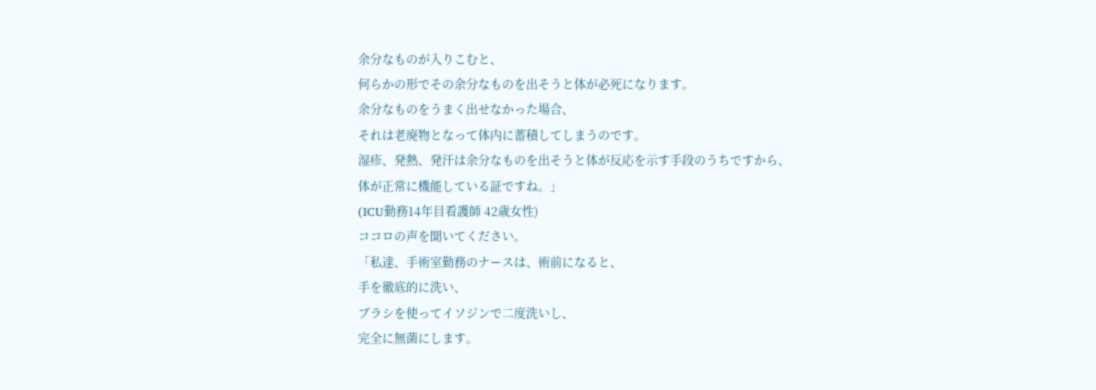余分なものが入りこむと、
何らかの形でその余分なものを出そうと体が必死になります。
余分なものをうまく出せなかった場合、
それは老廃物となって体内に蓄積してしまうのです。
湿疹、発熱、発汗は余分なものを出そうと体が反応を示す手段のうちですから、
体が正常に機能している証ですね。」
(ICU勤務14年目看護師 42歳女性)
ココロの声を聞いてください。
「私達、手術室勤務のナースは、術前になると、
手を徹底的に洗い、
ブラシを使ってイソジンで二度洗いし、
完全に無菌にします。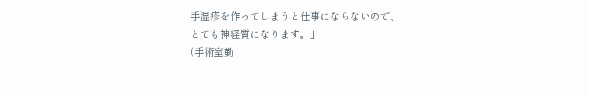手湿疹を作ってしまうと仕事にならないので、
とても神経質になります。」
(手術室勤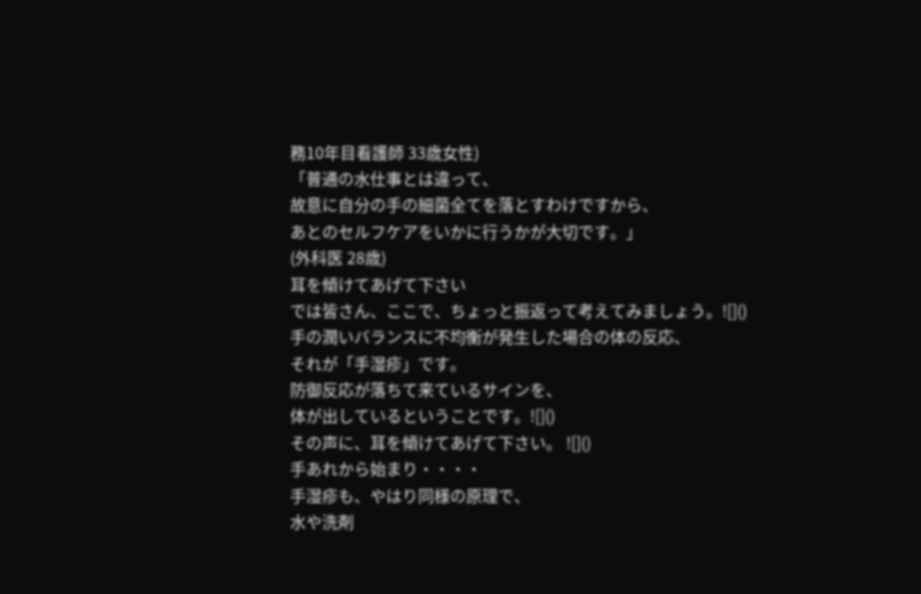務10年目看護師 33歳女性)
「普通の水仕事とは違って、
故意に自分の手の細菌全てを落とすわけですから、
あとのセルフケアをいかに行うかが大切です。」
(外科医 28歳)
耳を傾けてあげて下さい
では皆さん、ここで、ちょっと振返って考えてみましょう。![]()
手の潤いバランスに不均衡が発生した場合の体の反応、
それが「手湿疹」です。
防御反応が落ちて来ているサインを、
体が出しているということです。![]()
その声に、耳を傾けてあげて下さい。 ![]()
手あれから始まり・・・・
手湿疹も、やはり同様の原理で、
水や洗剤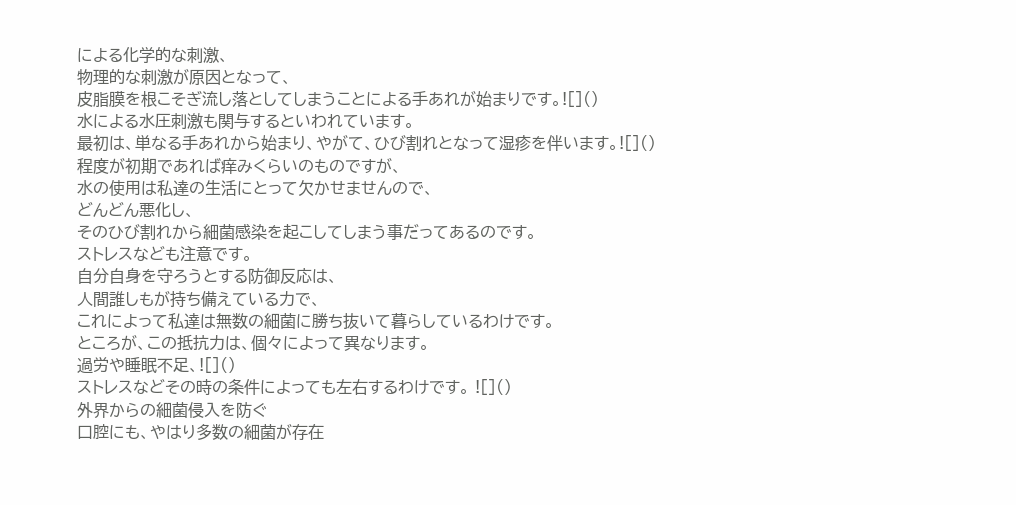による化学的な刺激、
物理的な刺激が原因となって、
皮脂膜を根こそぎ流し落としてしまうことによる手あれが始まりです。![]()
水による水圧刺激も関与するといわれています。
最初は、単なる手あれから始まり、やがて、ひび割れとなって湿疹を伴います。![]()
程度が初期であれば痒みくらいのものですが、
水の使用は私達の生活にとって欠かせませんので、
どんどん悪化し、
そのひび割れから細菌感染を起こしてしまう事だってあるのです。
ストレスなども注意です。
自分自身を守ろうとする防御反応は、
人間誰しもが持ち備えている力で、
これによって私達は無数の細菌に勝ち抜いて暮らしているわけです。
ところが、この抵抗力は、個々によって異なります。
過労や睡眠不足、![]()
ストレスなどその時の条件によっても左右するわけです。 ![]()
外界からの細菌侵入を防ぐ
口腔にも、やはり多数の細菌が存在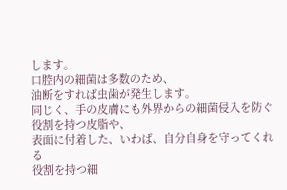します。
口腔内の細菌は多数のため、
油断をすれば虫歯が発生します。
同じく、手の皮膚にも外界からの細菌侵入を防ぐ役割を持つ皮脂や、
表面に付着した、いわば、自分自身を守ってくれる
役割を持つ細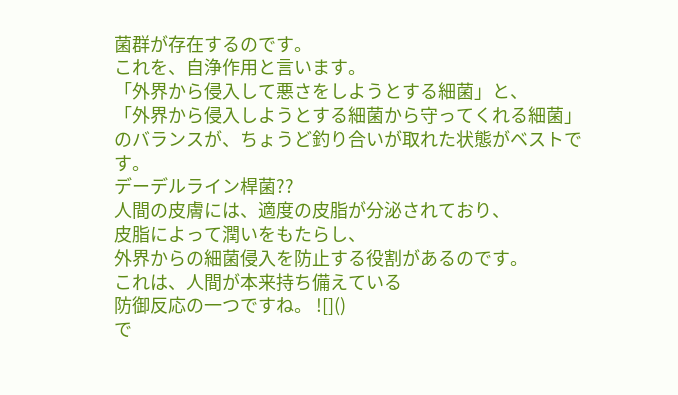菌群が存在するのです。
これを、自浄作用と言います。
「外界から侵入して悪さをしようとする細菌」と、
「外界から侵入しようとする細菌から守ってくれる細菌」
のバランスが、ちょうど釣り合いが取れた状態がベストです。
デーデルライン桿菌??
人間の皮膚には、適度の皮脂が分泌されており、
皮脂によって潤いをもたらし、
外界からの細菌侵入を防止する役割があるのです。
これは、人間が本来持ち備えている
防御反応の一つですね。 ![]()
で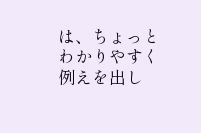は、ちょっとわかりやすく例えを出し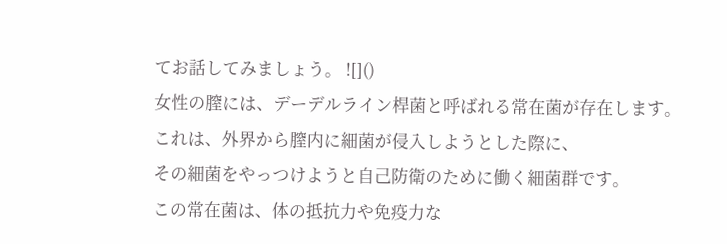てお話してみましょう。 ![]()
女性の膣には、デーデルライン桿菌と呼ばれる常在菌が存在します。
これは、外界から膣内に細菌が侵入しようとした際に、
その細菌をやっつけようと自己防衛のために働く細菌群です。
この常在菌は、体の抵抗力や免疫力な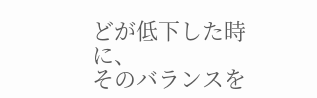どが低下した時に、
そのバランスを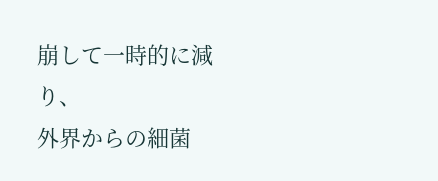崩して一時的に減り、
外界からの細菌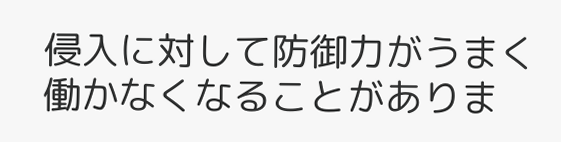侵入に対して防御力がうまく働かなくなることがありま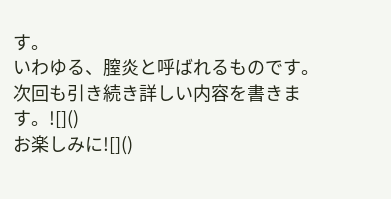す。
いわゆる、膣炎と呼ばれるものです。
次回も引き続き詳しい内容を書きます。![]()
お楽しみに![]()